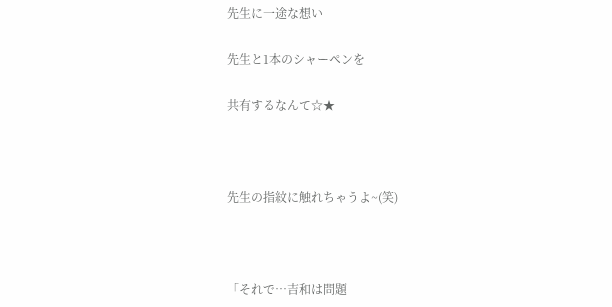先生に一途な想い

先生と1本のシャーペンを

共有するなんて☆★



先生の指紋に触れちゃうよ~(笑)



「それで…吉和は問題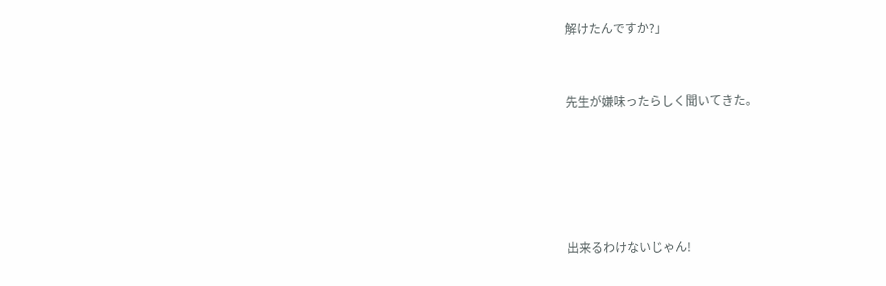解けたんですか?」


先生が嫌味ったらしく聞いてきた。





出来るわけないじゃん!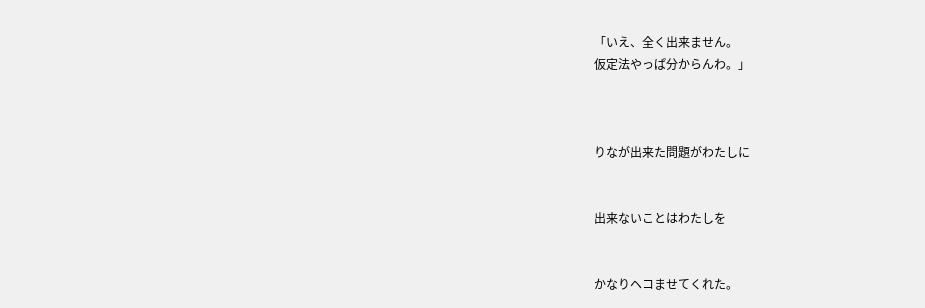「いえ、全く出来ません。
仮定法やっぱ分からんわ。」



りなが出来た問題がわたしに


出来ないことはわたしを


かなりヘコませてくれた。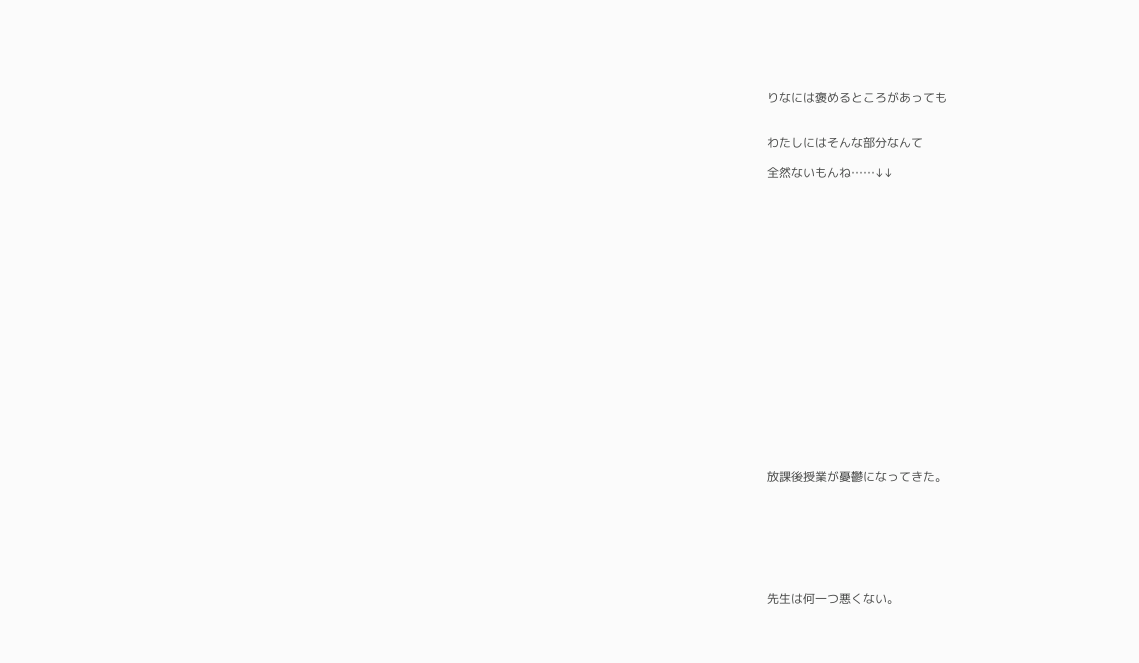りなには褒めるところがあっても


わたしにはそんな部分なんて

全然ないもんね……↓↓



















放課後授業が憂鬱になってきた。







先生は何一つ悪くない。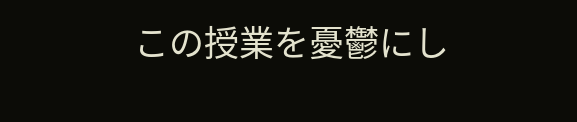この授業を憂鬱にし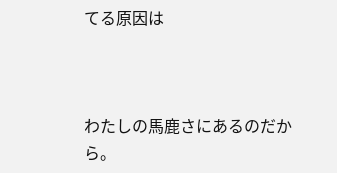てる原因は



わたしの馬鹿さにあるのだから。